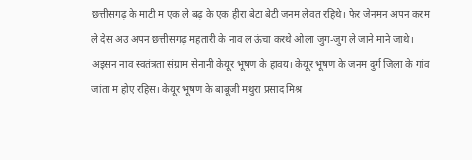छत्तीसगढ़ के माटी म एक ले बढ़ के एक हीरा बेटा बेटी जनम लेवत रहिथे। फेर जेनमन अपन करम ले देस अउ अपन छत्तीसगढ़ महतारी के नाव ल ऊंचा करथे ओला जुग-जुग ले जाने माने जाथे। अइसन नाव स्वतंत्रता संग्राम सेनानी केयूर भूषण के हावय। केयूर भूषण के जनम दुर्ग जिला के गांव जांता म होए रहिस। केयूर भूषण के बाबूजी मथुरा प्रसाद मिश्र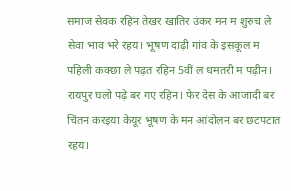समाज सेवक रहिन तेखर खातिर उंकर मन म शुरुच ले सेवा भाव भरे रहय। भूषण दाढ़ी गांव के इसकूल म पहिली कक्छा ले पढ़त रहिन 5वीं ल धमतरी म पढ़ीन। रायपुर घलो पढ़े बर गए रहिन। फेर देस के आजादी बर चिंतन करइया केयूर भूषण के मन आंदोलन बर छटपटात रहय।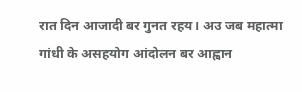रात दिन आजादी बर गुनत रहय। अउ जब महात्मा गांधी के असहयोग आंदोलन बर आह्वान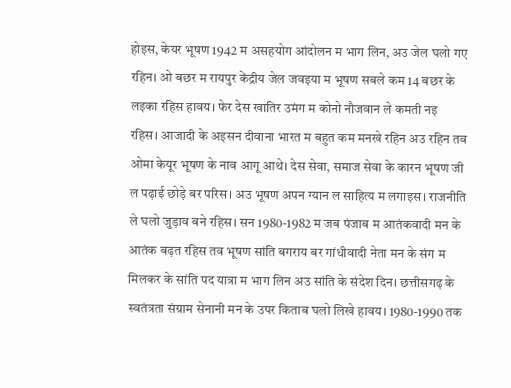होइस, केयर भूषण 1942 म असहयोग आंदोलन म भाग लिन, अउ जेल घलो गए रहिन। ओ बछर म रायपुर केंद्रीय जेल जवइया म भूषण सबले कम 14 बछर के लइका रहिस हावय। फेर देस खातिर उमंग म कोनो नौजवान ले कमती नइ रहिस। आजादी के अइसन दीवाना भारत म बहुत कम मनखे रहिन अउ रहिन तव ओमा केयूर भूषण के नाव आगू आथे। देस सेवा, समाज सेवा के कारन भूषण जी ल पढ़ाई छोड़े बर परिस। अउ भूषण अपन ग्यान ल साहित्य म लगाइस। राजनीति ले घलो जुड़ाव बने रहिस। सन 1980-1982 म जब पंजाब म आतंकवादी मन के आतंक बढ़त रहिस तव भूषण सांति बगराय बर गांधीवादी नेता मन के संग म मिलकर के सांति पद यात्रा म भाग लिन अउ सांति के संदेश दिन। छत्तीसगढ़ के स्वतंत्रता संग्राम सेनानी मन के उपर किताब घलो लिखे हावय। 1980-1990 तक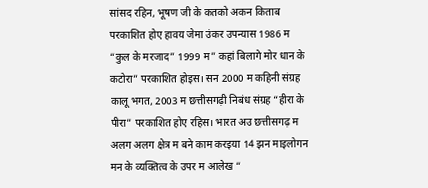सांसद रहिन, भूषण जी के कतको अकन किताब परकाशित होए हावय जेमा उंकर उपन्यास 1986 म “कुल के मरजाद” 1999 म” कहां बिलागे मोर धान के कटोरा” परकाशित होइस। सन 2000 म कहिनी संग्रह कालू भगत, 2003 म छत्तीसगढ़ी निबंध संग्रह “हीरा के पीरा” परकाशित होए रहिस। भारत अउ छत्तीसगढ़ म अलग अलग क्षेत्र म बने काम करइया 14 झन माइलोगन मन के व्यक्तित्व के उपर म आलेख “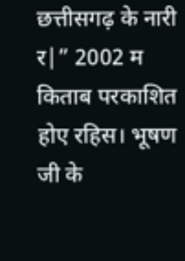छत्तीसगढ़ के नारी र|” 2002 म किताब परकाशित होए रहिस। भूषण जी के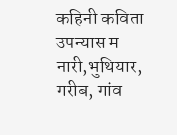कहिनी कविता उपन्यास म नारी,भुथियार, गरीब, गांव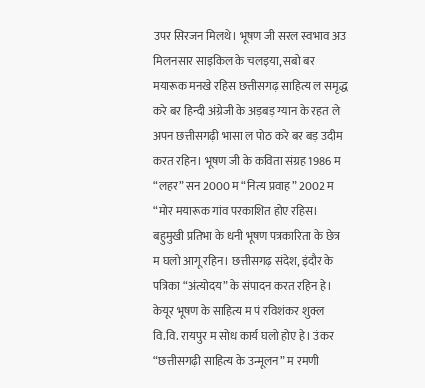उपर सिरजन मिलथे। भूषण जी सरल स्वभाव अउ मिलनसार साइकिल के चलइया, सबो बर मयारूक मनखे रहिस छत्तीसगढ़ साहित्य ल समृद्ध करे बर हिन्दी अंग्रेजी के अड़बड़ ग्यान के रहत ले अपन छत्तीसगढ़ी भासा ल पोठ करे बर बड़ उदीम करत रहिन। भूषण जी के कविता संग्रह 1986 म “लहर” सन 2000 म “नित्य प्रवाह” 2002 म “मोर मयारूक गांव परकाशित होए रहिस। बहुमुखी प्रतिभा के धनी भूषण पत्रकारिता के छेत्र म घलो आगू रहिन। छत्तीसगढ़ संदेश, इंदौर के पत्रिका “अंत्योदय” के संपादन करत रहिन हे। केयूर भूषण के साहित्य म पं रविशंकर शुक्ल वि.वि. रायपुर म सोध कार्य घलो होए हे। उंकर “छत्तीसगढ़ी साहित्य के उन्मूलन” म रमणी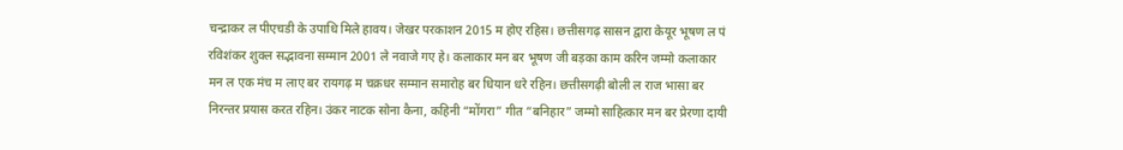चन्द्राकर ल पीएचडी के उपाधि मिले हावय। जेखर परकाशन 2015 म होए रहिस। छत्तीसगढ़ सासन द्वारा केयूर भूषण ल पं रविशंकर शुक्ल सद्भावना सम्मान 2001 ले नवाजे गए हे। कलाकार मन बर भूषण जी बड़का काम करिन जम्मो कलाकार मन ल एक मंच म लाए बर रायगढ़ म चक्रधर सम्मान समारोह बर धियान धरे रहिन। छत्तीसगढ़ी बोली ल राज भासा बर निरन्तर प्रयास करत रहिन। उंकर नाटक सोना कैना, कहिनी “मोंगरा” गीत “बनिहार” जम्मो साहित्कार मन बर प्रेरणा दायी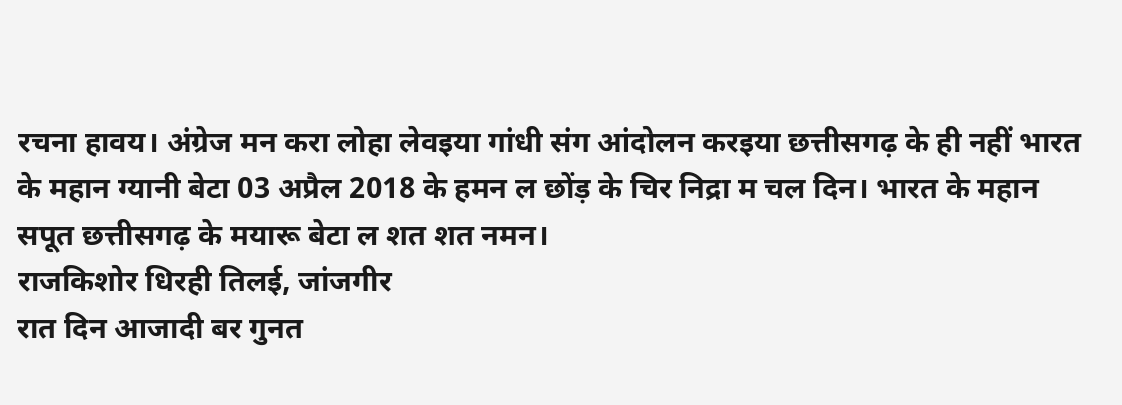रचना हावय। अंग्रेज मन करा लोहा लेवइया गांधी संग आंदोलन करइया छत्तीसगढ़ के ही नहीं भारत के महान ग्यानी बेटा 03 अप्रैल 2018 के हमन ल छोंड़ के चिर निद्रा म चल दिन। भारत के महान सपूत छत्तीसगढ़ के मयारू बेटा ल शत शत नमन।
राजकिशोर धिरही तिलई, जांजगीर
रात दिन आजादी बर गुनत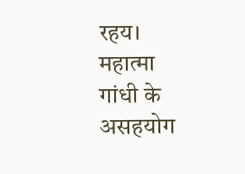रहय। महात्मा गांधी के असहयोग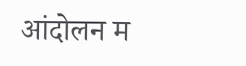आंदोलन म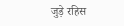जुड़े रहिस